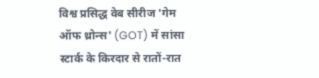विश्व प्रसिद्ध वेब सीरीज 'गेम ऑफ थ्रोन्स' (GOT) में सांसा स्टार्क के किरदार से रातों-रात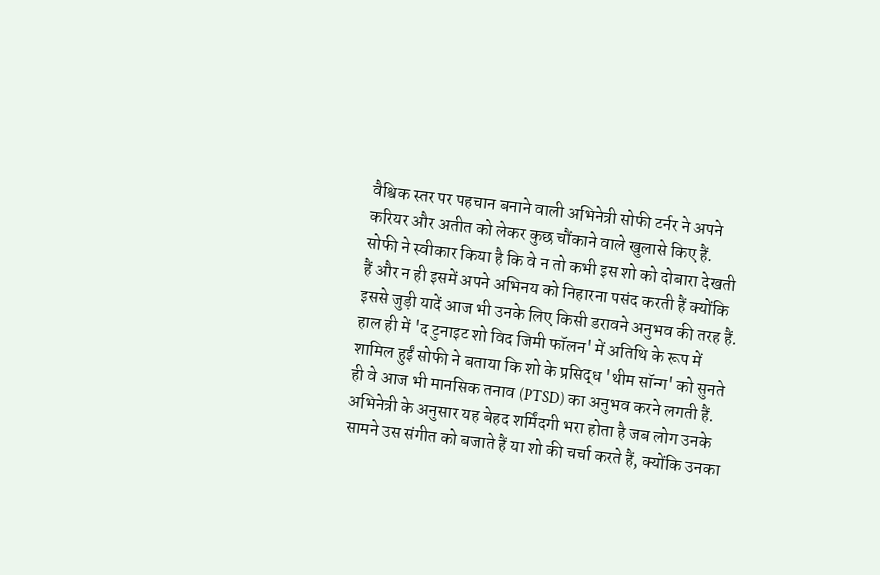वैश्विक स्तर पर पहचान बनाने वाली अभिनेत्री सोफी टर्नर ने अपने करियर और अतीत को लेकर कुछ चौंकाने वाले खुलासे किए हैं. सोफी ने स्वीकार किया है कि वे न तो कभी इस शो को दोबारा देखती हैं और न ही इसमें अपने अभिनय को निहारना पसंद करती हैं क्योंकि इससे जुड़ी यादें आज भी उनके लिए किसी डरावने अनुभव की तरह हैं. हाल ही में 'द टुनाइट शो विद जिमी फॉलन' में अतिथि के रूप में शामिल हुईं सोफी ने बताया कि शो के प्रसिद्ध 'थीम सॉन्ग' को सुनते ही वे आज भी मानसिक तनाव (PTSD) का अनुभव करने लगती हैं. अभिनेत्री के अनुसार यह बेहद शर्मिंदगी भरा होता है जब लोग उनके सामने उस संगीत को बजाते हैं या शो की चर्चा करते हैं, क्योंकि उनका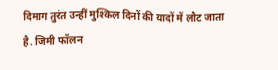दिमाग तुरंत उन्हीं मुश्किल दिनों की यादों में लौट जाता है. जिमी फॉलन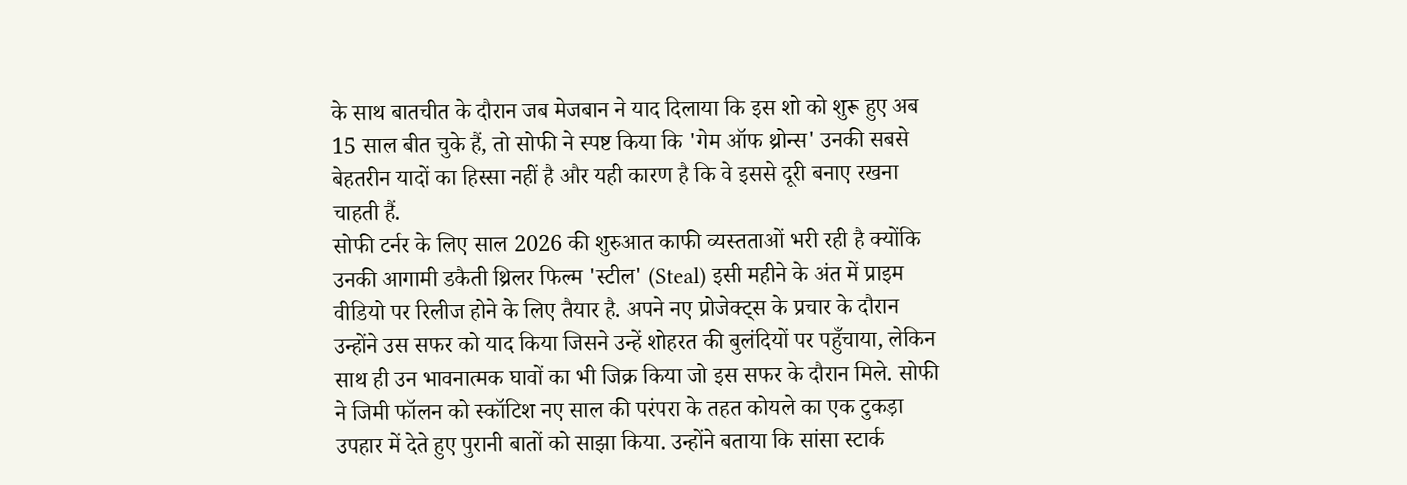के साथ बातचीत के दौरान जब मेजबान ने याद दिलाया कि इस शो को शुरू हुए अब 15 साल बीत चुके हैं, तो सोफी ने स्पष्ट किया कि 'गेम ऑफ थ्रोन्स' उनकी सबसे बेहतरीन यादों का हिस्सा नहीं है और यही कारण है कि वे इससे दूरी बनाए रखना चाहती हैं.
सोफी टर्नर के लिए साल 2026 की शुरुआत काफी व्यस्तताओं भरी रही है क्योंकि उनकी आगामी डकैती थ्रिलर फिल्म 'स्टील' (Steal) इसी महीने के अंत में प्राइम वीडियो पर रिलीज होने के लिए तैयार है. अपने नए प्रोजेक्ट्स के प्रचार के दौरान उन्होंने उस सफर को याद किया जिसने उन्हें शोहरत की बुलंदियों पर पहुँचाया, लेकिन साथ ही उन भावनात्मक घावों का भी जिक्र किया जो इस सफर के दौरान मिले. सोफी ने जिमी फॉलन को स्कॉटिश नए साल की परंपरा के तहत कोयले का एक टुकड़ा उपहार में देते हुए पुरानी बातों को साझा किया. उन्होंने बताया कि सांसा स्टार्क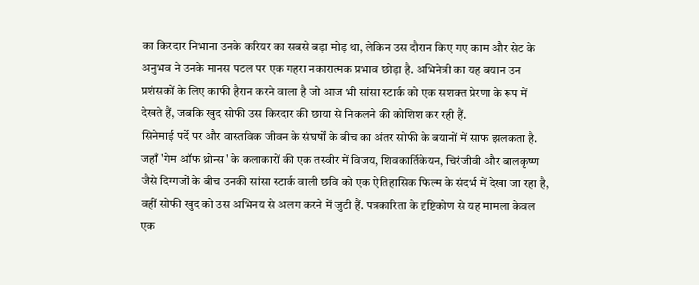का किरदार निभाना उनके करियर का सबसे बड़ा मोड़ था, लेकिन उस दौरान किए गए काम और सेट के अनुभव ने उनके मानस पटल पर एक गहरा नकारात्मक प्रभाव छोड़ा है. अभिनेत्री का यह बयान उन प्रशंसकों के लिए काफी हैरान करने वाला है जो आज भी सांसा स्टार्क को एक सशक्त प्रेरणा के रूप में देखते हैं, जबकि खुद सोफी उस किरदार की छाया से निकलने की कोशिश कर रही हैं.
सिनेमाई पर्दे पर और वास्तविक जीवन के संघर्षों के बीच का अंतर सोफी के बयानों में साफ झलकता है. जहाँ 'गेम ऑफ थ्रोन्स' के कलाकारों की एक तस्वीर में विजय, शिवकार्तिकेयन, चिरंजीवी और बालकृष्ण जैसे दिग्गजों के बीच उनकी सांसा स्टार्क वाली छवि को एक ऐतिहासिक फिल्म के संदर्भ में देखा जा रहा है, वहीं सोफी खुद को उस अभिनय से अलग करने में जुटी हैं. पत्रकारिता के दृष्टिकोण से यह मामला केवल एक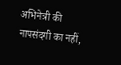अभिनेत्री की नापसंदगी का नहीं,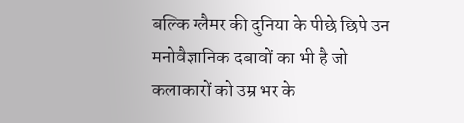बल्कि ग्लैमर की दुनिया के पीछे छिपे उन मनोवैज्ञानिक दबावों का भी है जो कलाकारों को उम्र भर के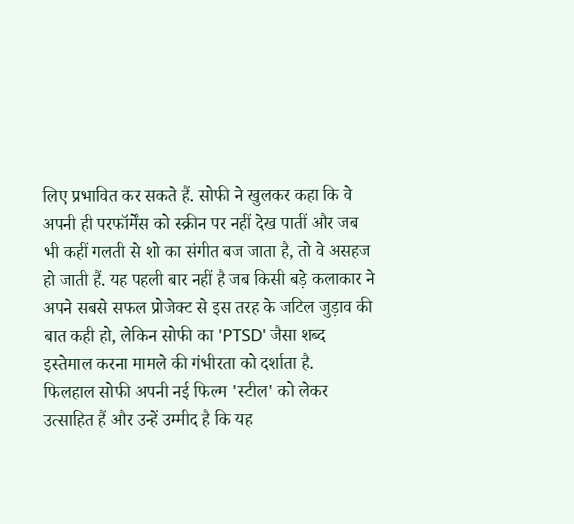लिए प्रभावित कर सकते हैं. सोफी ने खुलकर कहा कि वे अपनी ही परफॉर्मेंस को स्क्रीन पर नहीं देख पातीं और जब भी कहीं गलती से शो का संगीत बज जाता है, तो वे असहज हो जाती हैं. यह पहली बार नहीं है जब किसी बड़े कलाकार ने अपने सबसे सफल प्रोजेक्ट से इस तरह के जटिल जुड़ाव की बात कही हो, लेकिन सोफी का 'PTSD' जैसा शब्द इस्तेमाल करना मामले की गंभीरता को दर्शाता है.
फिलहाल सोफी अपनी नई फिल्म 'स्टील' को लेकर उत्साहित हैं और उन्हें उम्मीद है कि यह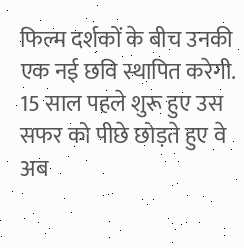फिल्म दर्शकों के बीच उनकी एक नई छवि स्थापित करेगी. 15 साल पहले शुरू हुए उस सफर को पीछे छोड़ते हुए वे अब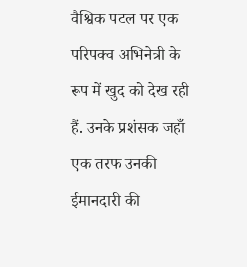वैश्विक पटल पर एक परिपक्व अभिनेत्री के रूप में खुद को देख रही हैं. उनके प्रशंसक जहाँ एक तरफ उनकी ईमानदारी की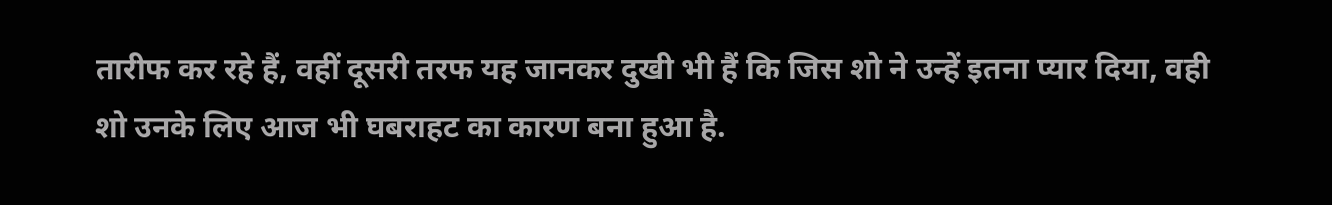तारीफ कर रहे हैं, वहीं दूसरी तरफ यह जानकर दुखी भी हैं कि जिस शो ने उन्हें इतना प्यार दिया, वही शो उनके लिए आज भी घबराहट का कारण बना हुआ है.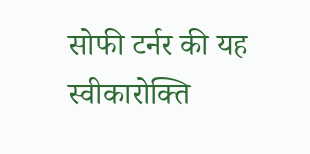सोफी टर्नर की यह स्वीकारोक्ति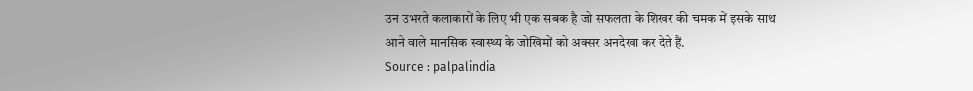उन उभरते कलाकारों के लिए भी एक सबक है जो सफलता के शिखर की चमक में इसके साथ आने वाले मानसिक स्वास्थ्य के जोखिमों को अक्सर अनदेखा कर देते हैं.
Source : palpalindia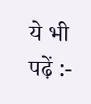ये भी पढ़ें :-